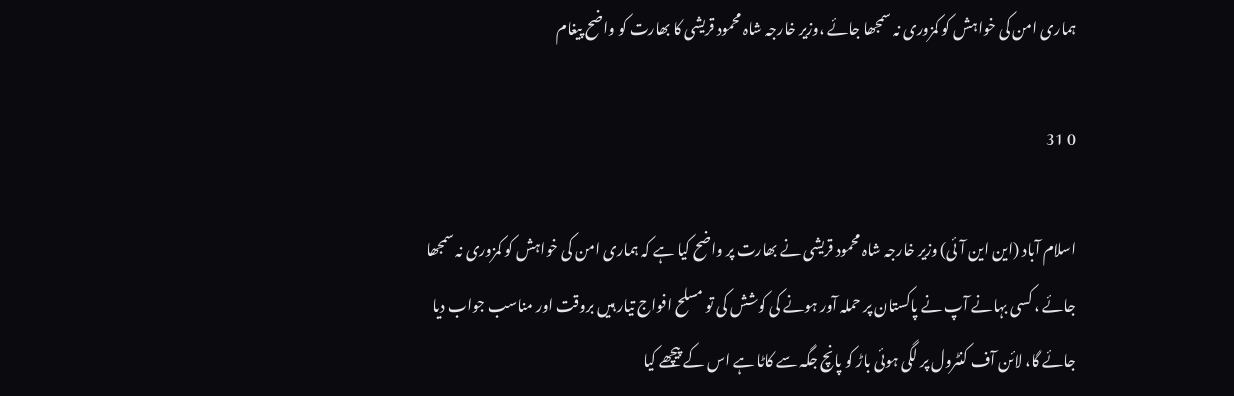ہماری امن کی خواہش کو کمزوری نہ سمجھا جائے ،وزیر خارجہ شاہ محمود قریشی کا بھارت کو واضح پیغام

0 31

اسلام آباد (این این آئی) وزیر خارجہ شاہ محمود قریشی نے بھارت پر واضح کیا ہے کہ ہماری امن کی خواہش کو کمزوری نہ سمجھا جائے ، کسی بہانے آپ نے پاکستان پر حملہ آور ہونے کی کوشش کی تو مسلح افواج تیار ہیں بروقت اور مناسب جواب دیا جائے گا، لائن آف کنٹرول پر لگی ہوئی باڑ کو پانچ جگہ سے کاٹا ہے اس کے پیچھے کیا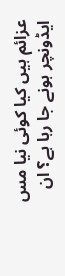عزائم ہیں کیا کوئی نیا مس ایڈونچر ہونے جا رہا ہے؟ ان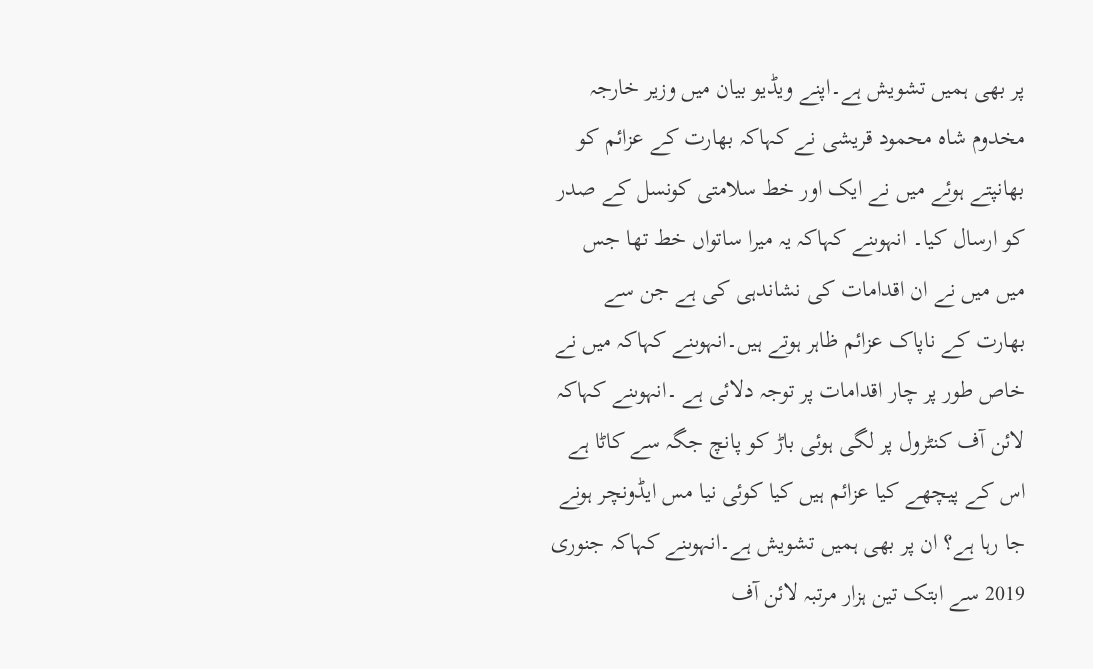پر بھی ہمیں تشویش ہے۔اپنے ویڈیو بیان میں وزیر خارجہ مخدوم شاہ محمود قریشی نے کہاکہ بھارت کے عزائم کو بھانپتے ہوئے میں نے ایک اور خط سلامتی کونسل کے صدر کو ارسال کیا۔ انہوںنے کہاکہ یہ میرا ساتواں خط تھا جس میں میں نے ان اقدامات کی نشاندہی کی ہے جن سے بھارت کے ناپاک عزائم ظاہر ہوتے ہیں۔انہوںنے کہاکہ میں نے خاص طور پر چار اقدامات پر توجہ دلائی ہے ۔انہوںنے کہاکہ لائن آف کنٹرول پر لگی ہوئی باڑ کو پانچ جگہ سے کاٹا ہے اس کے پیچھے کیا عزائم ہیں کیا کوئی نیا مس ایڈونچر ہونے جا رہا ہے؟ ان پر بھی ہمیں تشویش ہے۔انہوںنے کہاکہ جنوری 2019 سے ابتک تین ہزار مرتبہ لائن آف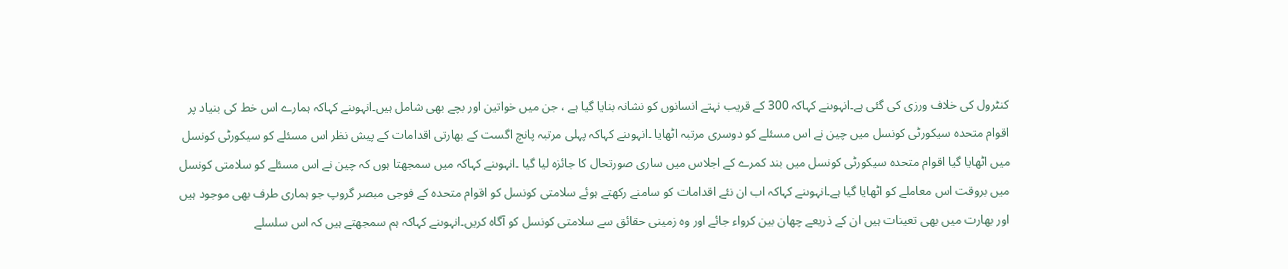کنٹرول کی خلاف ورزی کی گئی ہے۔انہوںنے کہاکہ 300 کے قریب نہتے انسانوں کو نشانہ بنایا گیا ہے ، جن میں خواتین اور بچے بھی شامل ہیں۔انہوںنے کہاکہ ہمارے اس خط کی بنیاد پر اقوام متحدہ سیکورٹی کونسل میں چین نے اس مسئلے کو دوسری مرتبہ اٹھایا ۔انہوںنے کہاکہ پہلی مرتبہ پانچ اگست کے بھارتی اقدامات کے پیش نظر اس مسئلے کو سیکورٹی کونسل میں اٹھایا گیا اقوام متحدہ سیکورٹی کونسل میں بند کمرے کے اجلاس میں ساری صورتحال کا جائزہ لیا گیا ۔انہوںنے کہاکہ میں سمجھتا ہوں کہ چین نے اس مسئلے کو سلامتی کونسل میں بروقت اس معاملے کو اٹھایا گیا ہے۔انہوںنے کہاکہ اب ان نئے اقدامات کو سامنے رکھتے ہوئے سلامتی کونسل کو اقوام متحدہ کے فوجی مبصر گروپ جو ہماری طرف بھی موجود ہیں اور بھارت میں بھی تعینات ہیں ان کے ذریعے چھان بین کرواء جائے اور وہ زمینی حقائق سے سلامتی کونسل کو آگاہ کریں۔انہوںنے کہاکہ ہم سمجھتے ہیں کہ اس سلسلے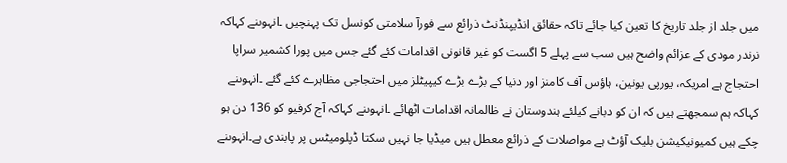میں جلد از جلد تاریخ کا تعین کیا جائے تاکہ حقائق انڈیپنڈنٹ ذرائع سے فورآ سلامتی کونسل تک پہنچیں ۔انہوںنے کہاکہ نرندر مودی کے عزائم واضح ہیں سب سے پہلے 5 اگست کو غیر قانونی اقدامات کئے گئے جس میں پورا کشمیر سراپا احتجاج ہے امریکہ، یورپی یونین، ہاؤس آف کامنز اور دنیا کے بڑے بڑے کیپیٹلز میں احتجاجی مظاہرے کئے گئے ۔انہوںنے کہاکہ ہم سمجھتے ہیں کہ ان کو دبانے کیلئے ہندوستان نے ظالمانہ اقدامات اٹھائے ۔انہوںنے کہاکہ آج کرفیو کو 136 دن ہو چکے ہیں کمیونیکیشن بلیک آؤٹ ہے مواصلات کے ذرائع معطل ہیں میڈیا جا نہیں سکتا ڈپلومیٹس پر پابندی ہے۔انہوںنے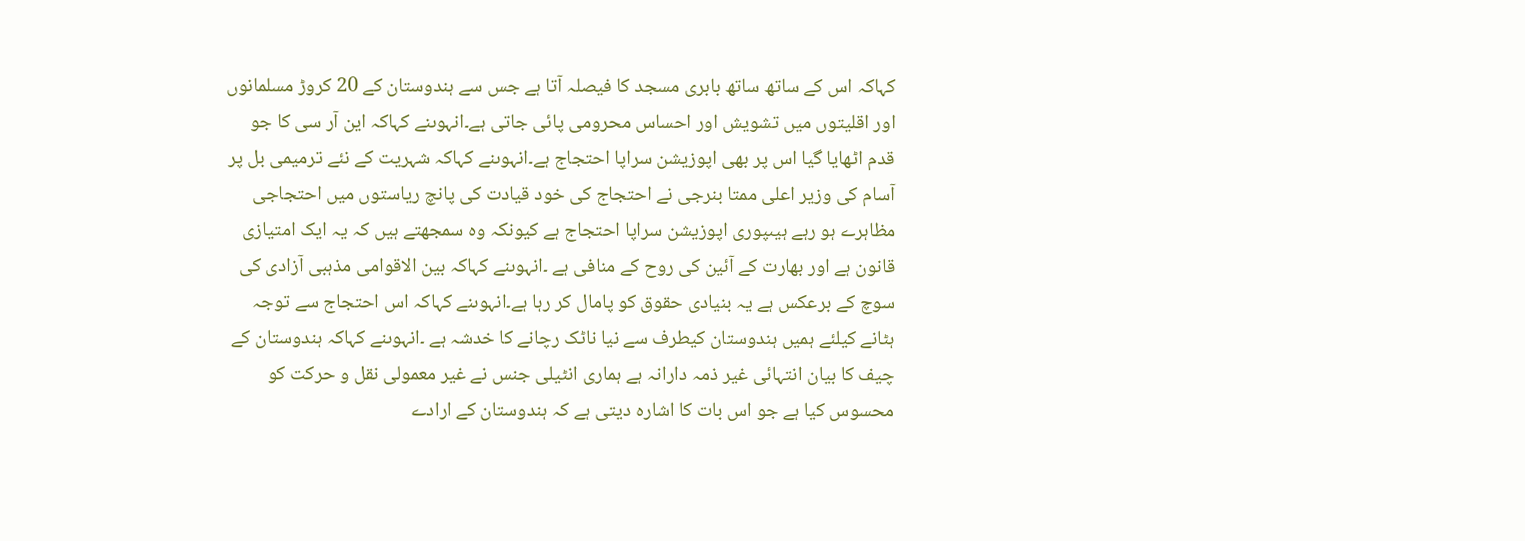کہاکہ اس کے ساتھ ساتھ بابری مسجد کا فیصلہ آتا ہے جس سے ہندوستان کے 20 کروڑ مسلمانوں اور اقلیتوں میں تشویش اور احساس محرومی پائی جاتی ہے۔انہوںنے کہاکہ این آر سی کا جو قدم اٹھایا گیا اس پر بھی اپوزیشن سراپا احتجاج ہے۔انہوںنے کہاکہ شہریت کے نئے ترمیمی بل پر آسام کی وزیر اعلی ممتا بنرجی نے احتجاج کی خود قیادت کی پانچ ریاستوں میں احتجاجی مظاہرے ہو رہے ہیںپوری اپوزیشن سراپا احتجاج ہے کیونکہ وہ سمجھتے ہیں کہ یہ ایک امتیازی قانون ہے اور بھارت کے آئین کی روح کے منافی ہے ۔انہوںنے کہاکہ بین الاقوامی مذہبی آزادی کی سوچ کے برعکس ہے یہ بنیادی حقوق کو پامال کر رہا ہے۔انہوںنے کہاکہ اس احتجاج سے توجہ ہٹانے کیلئے ہمیں ہندوستان کیطرف سے نیا ناٹک رچانے کا خدشہ ہے ۔انہوںنے کہاکہ ہندوستان کے چیف کا بیان انتہائی غیر ذمہ دارانہ ہے ہماری انٹیلی جنس نے غیر معمولی نقل و حرکت کو محسوس کیا ہے جو اس بات کا اشارہ دیتی ہے کہ ہندوستان کے ارادے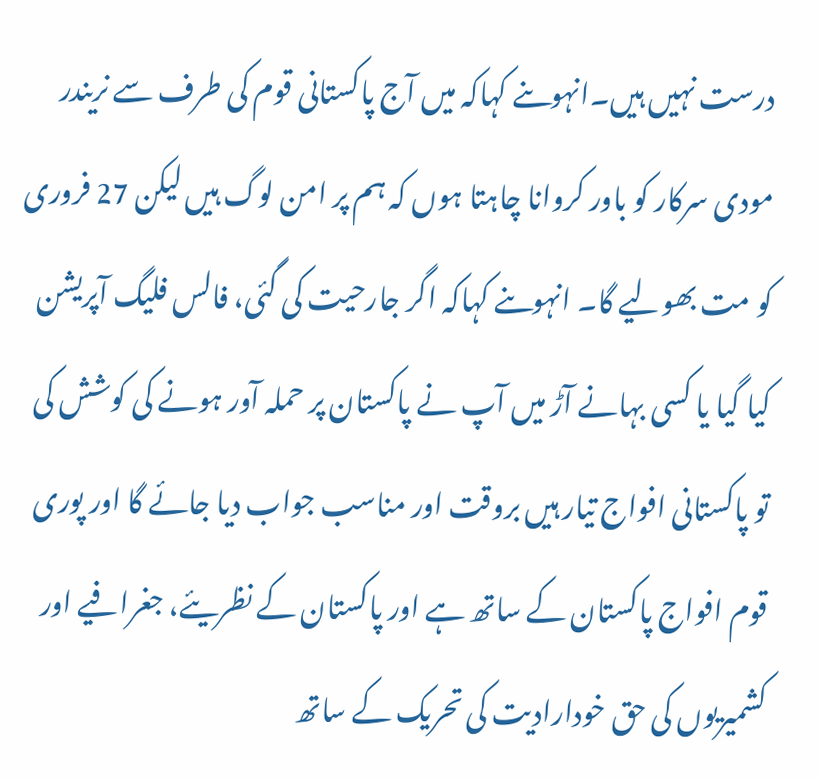درست نہیں ہیں۔انہوںنے کہاکہ میں آج پاکستانی قوم کی طرف سے نریندر مودی سرکار کو باور کروانا چاہتا ہوں کہ ہم پر امن لوگ ہیں لیکن 27 فروری کو مت بھولیے گا۔ انہوںنے کہاکہ اگر جارحیت کی گئی، فالس فلیگ آپریشن کیا گیا یا کسی بہانے آڑ میں آپ نے پاکستان پر حملہ آور ہونے کی کوشش کی تو پاکستانی افواج تیار ہیں بروقت اور مناسب جواب دیا جائے گا اور پوری قوم افواج پاکستان کے ساتھ ہے اور پاکستان کے نظریئے، جغرافیے اور کشمیریوں کی حق خودارادیت کی تحریک کے ساتھ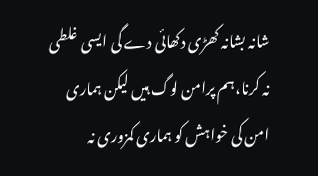شانہ بشانہ کھڑی دکھائی دے گی ایسی غلطی نہ کرنا،ہم پرامن لوگ ہیں لیکن ہماری امن کی خواہش کو ہماری کمزوری نہ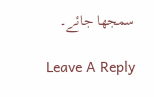سمجھا جائے۔

Leave A Reply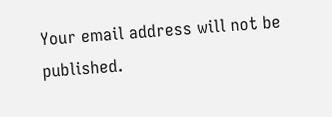Your email address will not be published.